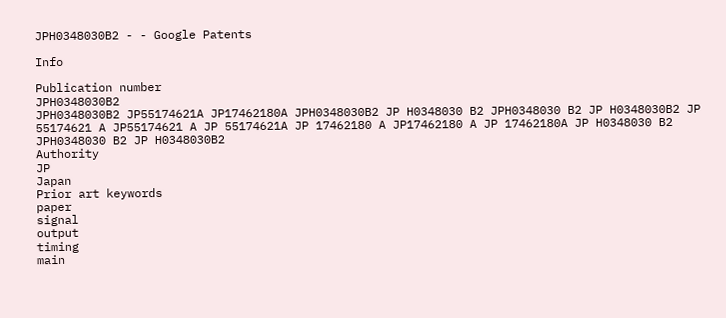JPH0348030B2 - - Google Patents

Info

Publication number
JPH0348030B2
JPH0348030B2 JP55174621A JP17462180A JPH0348030B2 JP H0348030 B2 JPH0348030 B2 JP H0348030B2 JP 55174621 A JP55174621 A JP 55174621A JP 17462180 A JP17462180 A JP 17462180A JP H0348030 B2 JPH0348030 B2 JP H0348030B2
Authority
JP
Japan
Prior art keywords
paper
signal
output
timing
main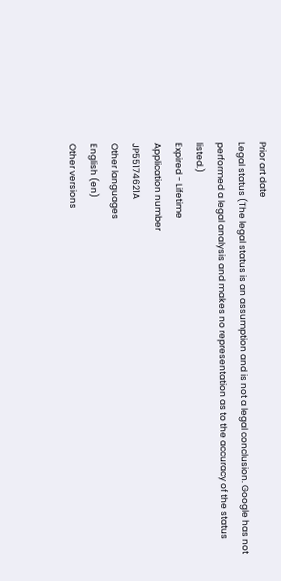Prior art date
Legal status (The legal status is an assumption and is not a legal conclusion. Google has not performed a legal analysis and makes no representation as to the accuracy of the status listed.)
Expired - Lifetime
Application number
JP55174621A
Other languages
English (en)
Other versions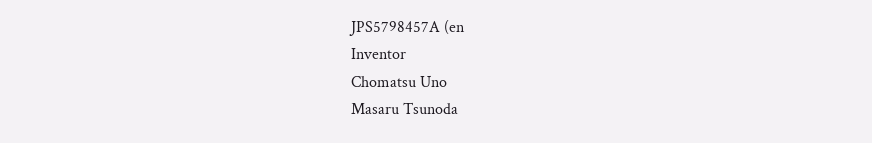JPS5798457A (en
Inventor
Chomatsu Uno
Masaru Tsunoda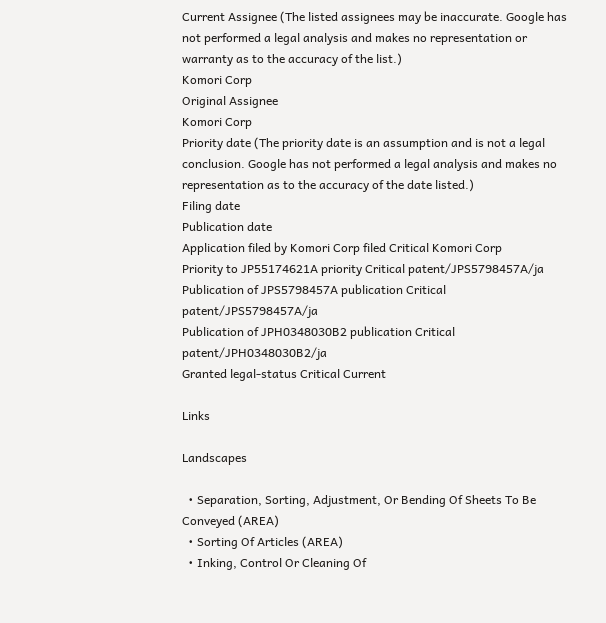Current Assignee (The listed assignees may be inaccurate. Google has not performed a legal analysis and makes no representation or warranty as to the accuracy of the list.)
Komori Corp
Original Assignee
Komori Corp
Priority date (The priority date is an assumption and is not a legal conclusion. Google has not performed a legal analysis and makes no representation as to the accuracy of the date listed.)
Filing date
Publication date
Application filed by Komori Corp filed Critical Komori Corp
Priority to JP55174621A priority Critical patent/JPS5798457A/ja
Publication of JPS5798457A publication Critical patent/JPS5798457A/ja
Publication of JPH0348030B2 publication Critical patent/JPH0348030B2/ja
Granted legal-status Critical Current

Links

Landscapes

  • Separation, Sorting, Adjustment, Or Bending Of Sheets To Be Conveyed (AREA)
  • Sorting Of Articles (AREA)
  • Inking, Control Or Cleaning Of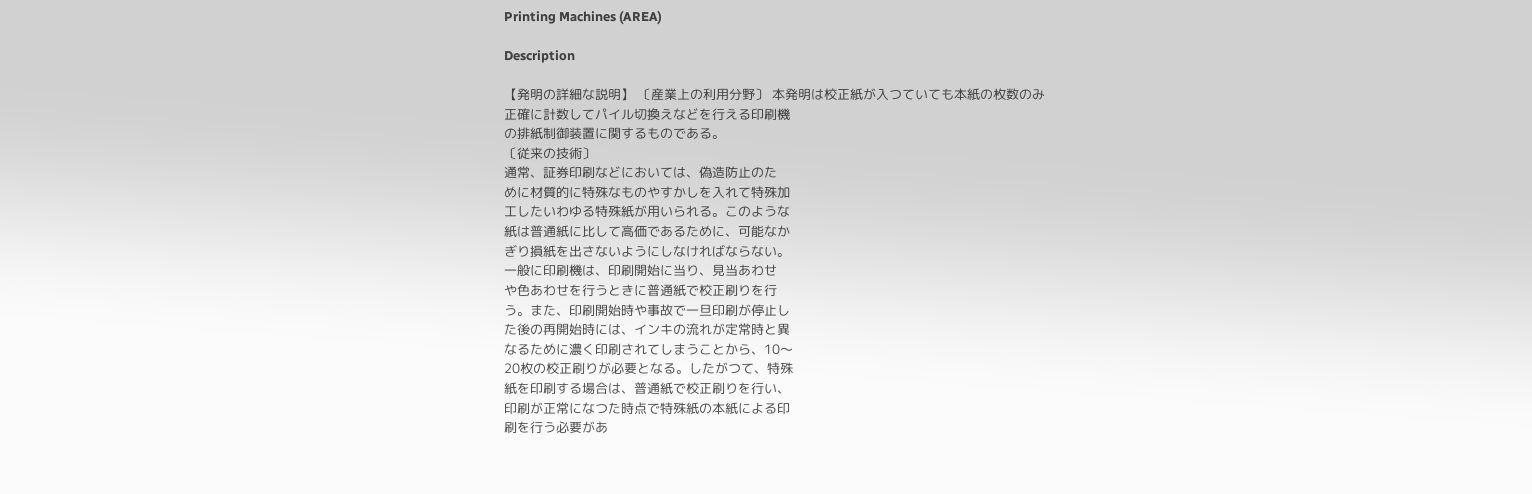Printing Machines (AREA)

Description

【発明の詳細な説明】 〔産業上の利用分野〕 本発明は校正紙が入つていても本紙の枚数のみ
正確に計数してパイル切換えなどを行える印刷機
の排紙制御装置に関するものである。
〔従来の技術〕
通常、証券印刷などにおいては、偽造防止のた
めに材質的に特殊なものやすかしを入れて特殊加
工したいわゆる特殊紙が用いられる。このような
紙は普通紙に比して高価であるために、可能なか
ぎり損紙を出さないようにしなければならない。
一般に印刷機は、印刷開始に当り、見当あわせ
や色あわせを行うときに普通紙で校正刷りを行
う。また、印刷開始時や事故で一旦印刷が停止し
た後の再開始時には、インキの流れが定常時と異
なるために濃く印刷されてしまうことから、10〜
20枚の校正刷りが必要となる。したがつて、特殊
紙を印刷する場合は、普通紙で校正刷りを行い、
印刷が正常になつた時点で特殊紙の本紙による印
刷を行う必要があ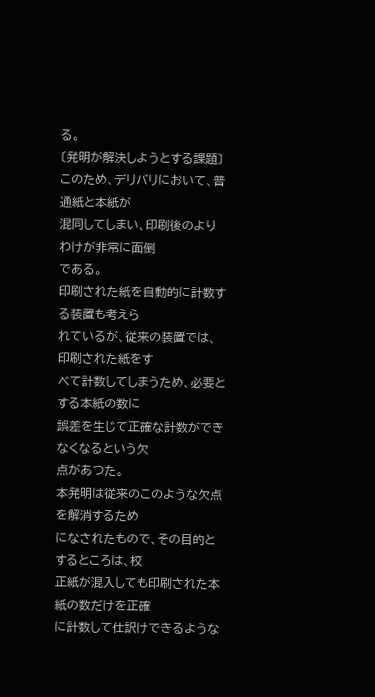る。
〔発明が解決しようとする課題〕
このため、デリバリにおいて、普通紙と本紙が
混同してしまい、印刷後のよりわけが非常に面倒
である。
印刷された紙を自動的に計数する装置も考えら
れているが、従来の装置では、印刷された紙をす
べて計数してしまうため、必要とする本紙の数に
誤差を生じて正確な計数ができなくなるという欠
点があつた。
本発明は従来のこのような欠点を解消するため
になされたもので、その目的とするところは、校
正紙が混入しても印刷された本紙の数だけを正確
に計数して仕訳けできるような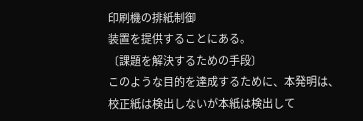印刷機の排紙制御
装置を提供することにある。
〔課題を解決するための手段〕
このような目的を達成するために、本発明は、
校正紙は検出しないが本紙は検出して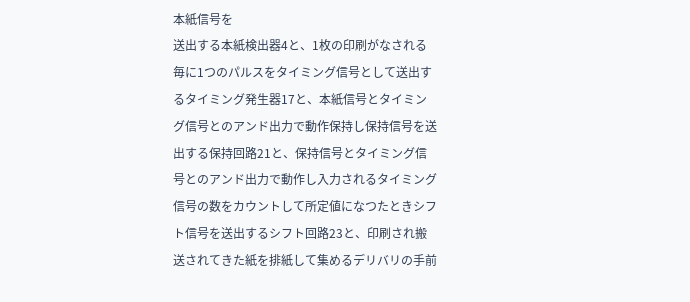本紙信号を
送出する本紙検出器4と、1枚の印刷がなされる
毎に1つのパルスをタイミング信号として送出す
るタイミング発生器17と、本紙信号とタイミン
グ信号とのアンド出力で動作保持し保持信号を送
出する保持回路21と、保持信号とタイミング信
号とのアンド出力で動作し入力されるタイミング
信号の数をカウントして所定値になつたときシフ
ト信号を送出するシフト回路23と、印刷され搬
送されてきた紙を排紙して集めるデリバリの手前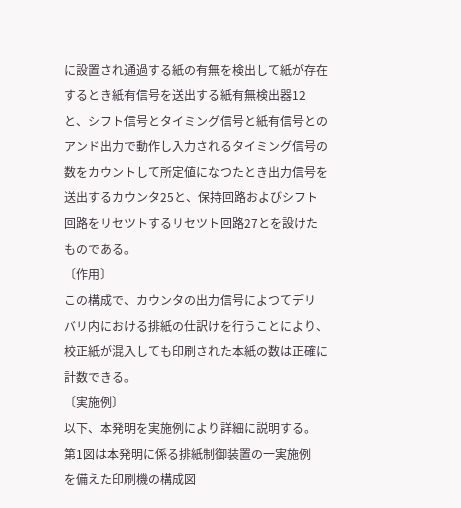に設置され通過する紙の有無を検出して紙が存在
するとき紙有信号を送出する紙有無検出器12
と、シフト信号とタイミング信号と紙有信号との
アンド出力で動作し入力されるタイミング信号の
数をカウントして所定値になつたとき出力信号を
送出するカウンタ25と、保持回路およびシフト
回路をリセツトするリセツト回路27とを設けた
ものである。
〔作用〕
この構成で、カウンタの出力信号によつてデリ
バリ内における排紙の仕訳けを行うことにより、
校正紙が混入しても印刷された本紙の数は正確に
計数できる。
〔実施例〕
以下、本発明を実施例により詳細に説明する。
第1図は本発明に係る排紙制御装置の一実施例
を備えた印刷機の構成図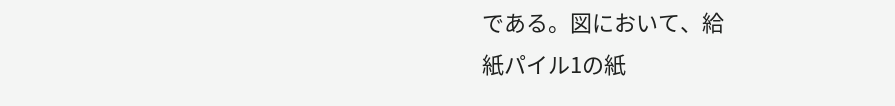である。図において、給
紙パイル1の紙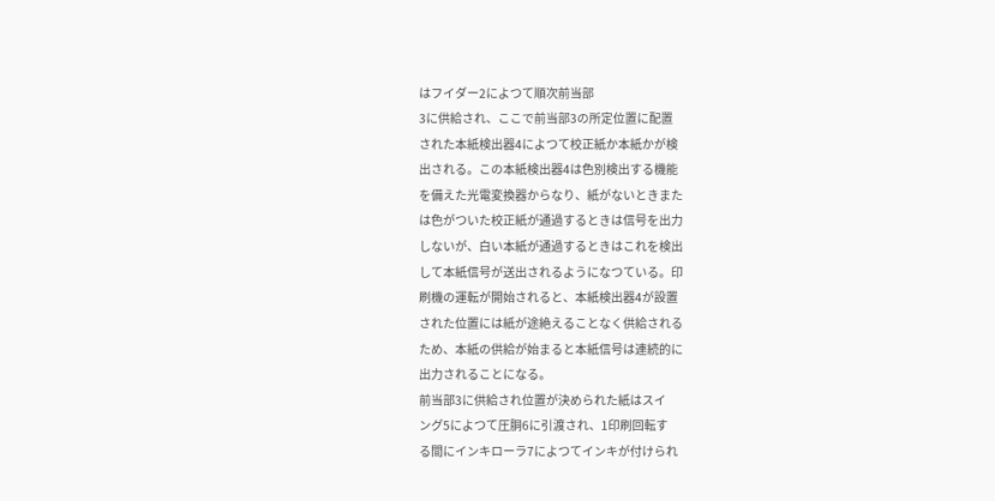はフイダー2によつて順次前当部
3に供給され、ここで前当部3の所定位置に配置
された本紙検出器4によつて校正紙か本紙かが検
出される。この本紙検出器4は色別検出する機能
を備えた光電変換器からなり、紙がないときまた
は色がついた校正紙が通過するときは信号を出力
しないが、白い本紙が通過するときはこれを検出
して本紙信号が送出されるようになつている。印
刷機の運転が開始されると、本紙検出器4が設置
された位置には紙が途絶えることなく供給される
ため、本紙の供給が始まると本紙信号は連続的に
出力されることになる。
前当部3に供給され位置が決められた紙はスイ
ング5によつて圧胴6に引渡され、1印刷回転す
る間にインキローラ7によつてインキが付けられ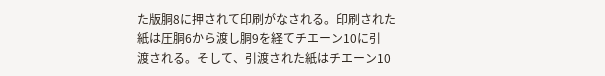た版胴8に押されて印刷がなされる。印刷された
紙は圧胴6から渡し胴9を経てチエーン10に引
渡される。そして、引渡された紙はチエーン10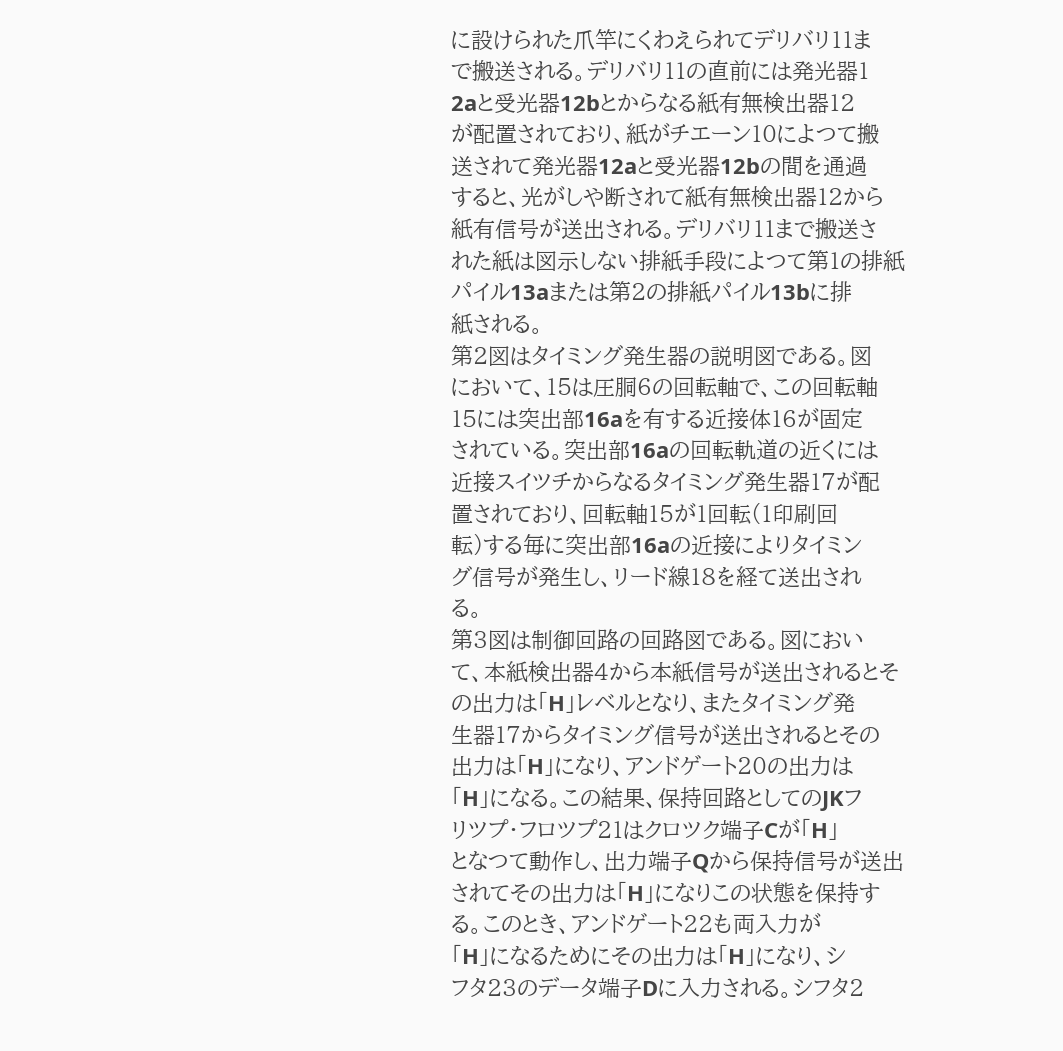に設けられた爪竿にくわえられてデリバリ11ま
で搬送される。デリバリ11の直前には発光器1
2aと受光器12bとからなる紙有無検出器12
が配置されており、紙がチエーン10によつて搬
送されて発光器12aと受光器12bの間を通過
すると、光がしや断されて紙有無検出器12から
紙有信号が送出される。デリバリ11まで搬送さ
れた紙は図示しない排紙手段によつて第1の排紙
パイル13aまたは第2の排紙パイル13bに排
紙される。
第2図はタイミング発生器の説明図である。図
において、15は圧胴6の回転軸で、この回転軸
15には突出部16aを有する近接体16が固定
されている。突出部16aの回転軌道の近くには
近接スイツチからなるタイミング発生器17が配
置されており、回転軸15が1回転(1印刷回
転)する毎に突出部16aの近接によりタイミン
グ信号が発生し、リード線18を経て送出され
る。
第3図は制御回路の回路図である。図におい
て、本紙検出器4から本紙信号が送出されるとそ
の出力は「H」レベルとなり、またタイミング発
生器17からタイミング信号が送出されるとその
出力は「H」になり、アンドゲート20の出力は
「H」になる。この結果、保持回路としてのJKフ
リツプ・フロツプ21はクロツク端子Cが「H」
となつて動作し、出力端子Qから保持信号が送出
されてその出力は「H」になりこの状態を保持す
る。このとき、アンドゲート22も両入力が
「H」になるためにその出力は「H」になり、シ
フタ23のデータ端子Dに入力される。シフタ2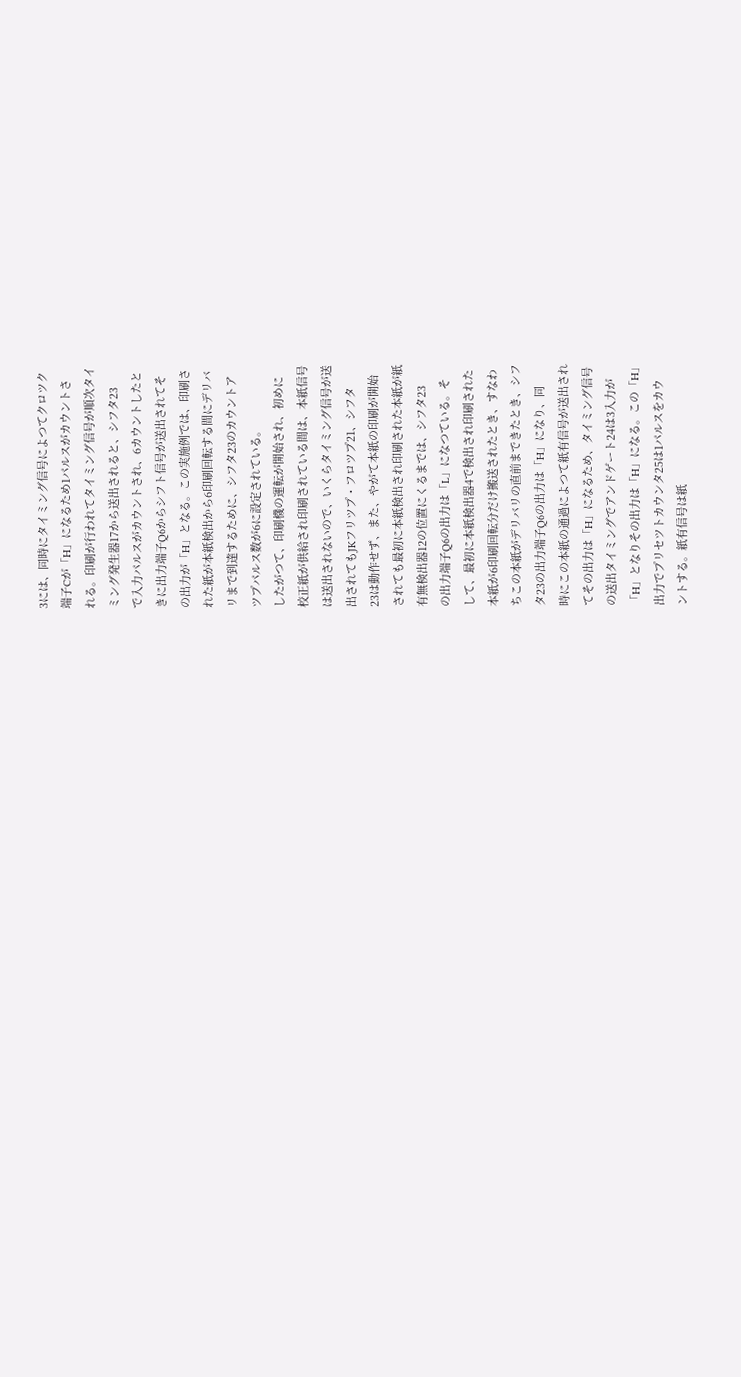3には、同時にタイミング信号によつてクロツク
端子Cが「H」になるため1パルスがカウントさ
れる。印刷が行われてタイミング信号が順次タイ
ミング発生器17から送出されると、シフタ23
で入力パルスがカウントされ、6カウントしたと
きに出力端子Q6からシフト信号が送出されてそ
の出力が「H」となる。この実施例では、印刷さ
れた紙が本紙検出から6印刷回転する間にデリバ
リまで到達するために、シフタ23のカウントア
ツプパルス数が6に設定されている。
したがつて、印刷機の運転が開始され、初めに
校正紙が供給され印刷されている間は、本紙信号
は送出されないので、いくらタイミング信号が送
出されてもJKフリツプ・フロツプ21、シフタ
23は動作せず、また、やがて本紙の印刷が開始
されても最初に本紙検出され印刷された本紙が紙
有無検出器12の位置にくるまでは、シフタ23
の出力端子Q6の出力は「L」になつている。そ
して、最初に本紙検出器4で検出され印刷された
本紙が6印刷回転分だけ搬送されたとき、すなわ
ちこの本紙がデリバリの直前まできたとき、シフ
タ23の出力端子Q6の出力は「H」になり、同
時にこの本紙の通過によつて紙有信号が送出され
てその出力は「H」になるため、タイミング信号
の送出タイミングでアンドゲート24は3入力が
「H」となりその出力は「H」になる。この「H」
出力でプリセツトカウンタ25は1パルスをカウ
ントする。紙有信号は紙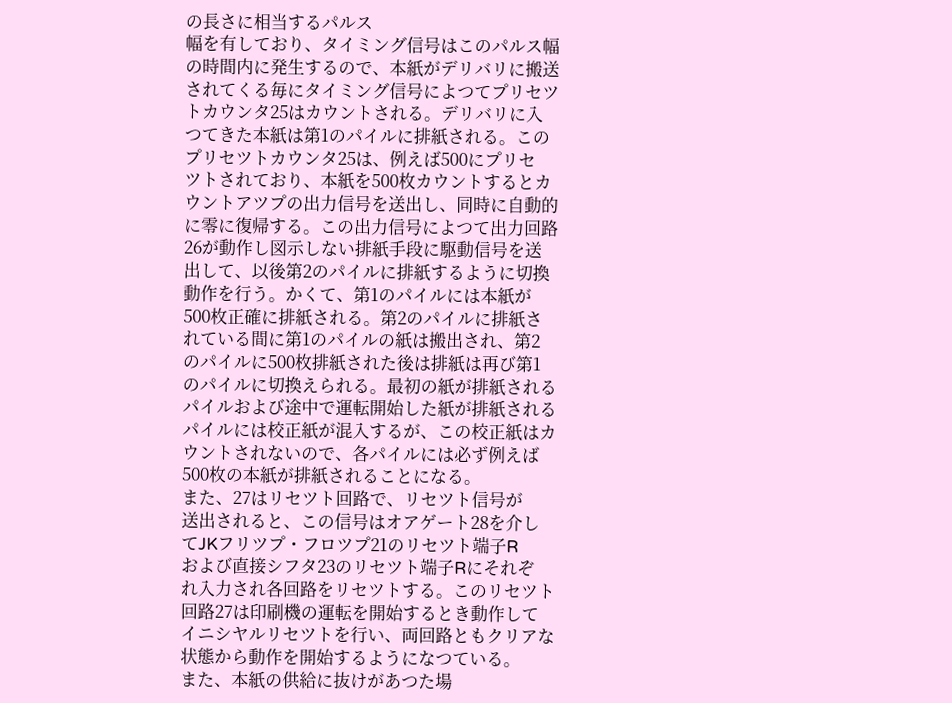の長さに相当するパルス
幅を有しており、タイミング信号はこのパルス幅
の時間内に発生するので、本紙がデリバリに搬送
されてくる毎にタイミング信号によつてプリセツ
トカウンタ25はカウントされる。デリバリに入
つてきた本紙は第1のパイルに排紙される。この
プリセツトカウンタ25は、例えば500にプリセ
ツトされており、本紙を500枚カウントするとカ
ウントアツプの出力信号を送出し、同時に自動的
に零に復帰する。この出力信号によつて出力回路
26が動作し図示しない排紙手段に駆動信号を送
出して、以後第2のパイルに排紙するように切換
動作を行う。かくて、第1のパイルには本紙が
500枚正確に排紙される。第2のパイルに排紙さ
れている間に第1のパイルの紙は搬出され、第2
のパイルに500枚排紙された後は排紙は再び第1
のパイルに切換えられる。最初の紙が排紙される
パイルおよび途中で運転開始した紙が排紙される
パイルには校正紙が混入するが、この校正紙はカ
ウントされないので、各パイルには必ず例えば
500枚の本紙が排紙されることになる。
また、27はリセツト回路で、リセツト信号が
送出されると、この信号はオアゲート28を介し
てJKフリツプ・フロツプ21のリセツト端子R
および直接シフタ23のリセツト端子Rにそれぞ
れ入力され各回路をリセツトする。このリセツト
回路27は印刷機の運転を開始するとき動作して
イニシヤルリセツトを行い、両回路ともクリアな
状態から動作を開始するようになつている。
また、本紙の供給に抜けがあつた場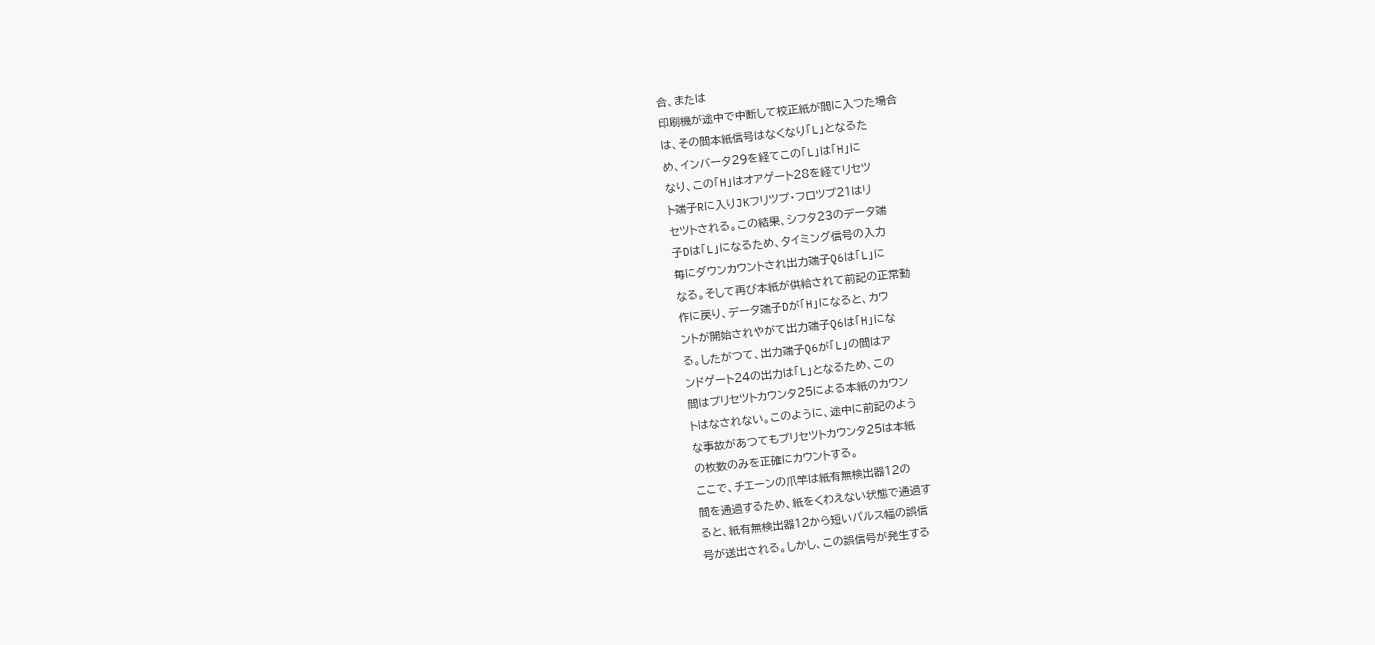合、または
印刷機が途中で中断して校正紙が間に入つた場合
は、その間本紙信号はなくなり「L」となるた
め、インバータ29を経てこの「L」は「H」に
なり、この「H」はオアゲート28を経てリセツ
ト端子Rに入りJKフリツプ・フロツプ21はリ
セツトされる。この結果、シフタ23のデータ端
子Dは「L」になるため、タイミング信号の入力
毎にダウンカウントされ出力端子Q6は「L」に
なる。そして再び本紙が供給されて前記の正常動
作に戻り、データ端子Dが「H」になると、カウ
ントが開始されやがて出力端子Q6は「H」にな
る。したがつて、出力端子Q6が「L」の間はア
ンドゲート24の出力は「L」となるため、この
間はプリセツトカウンタ25による本紙のカウン
トはなされない。このように、途中に前記のよう
な事故があつてもプリセツトカウンタ25は本紙
の枚数のみを正確にカウントする。
ここで、チエーンの爪竿は紙有無検出器12の
間を通過するため、紙をくわえない状態で通過す
ると、紙有無検出器12から短いパルス幅の誤信
号が送出される。しかし、この誤信号が発生する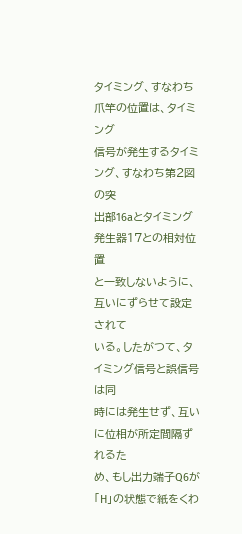タイミング、すなわち爪竿の位置は、タイミング
信号が発生するタイミング、すなわち第2図の突
出部16aとタイミング発生器17との相対位置
と一致しないように、互いにずらせて設定されて
いる。したがつて、タイミング信号と誤信号は同
時には発生せず、互いに位相が所定間隔ずれるた
め、もし出力端子Q6が「H」の状態で紙をくわ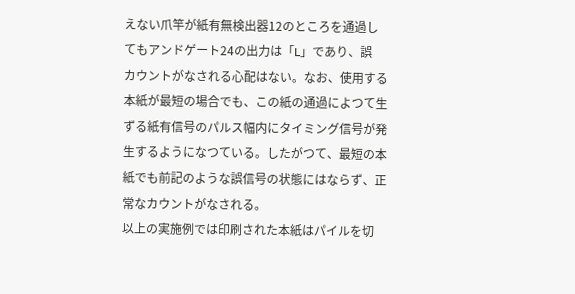えない爪竿が紙有無検出器12のところを通過し
てもアンドゲート24の出力は「L」であり、誤
カウントがなされる心配はない。なお、使用する
本紙が最短の場合でも、この紙の通過によつて生
ずる紙有信号のパルス幅内にタイミング信号が発
生するようになつている。したがつて、最短の本
紙でも前記のような誤信号の状態にはならず、正
常なカウントがなされる。
以上の実施例では印刷された本紙はパイルを切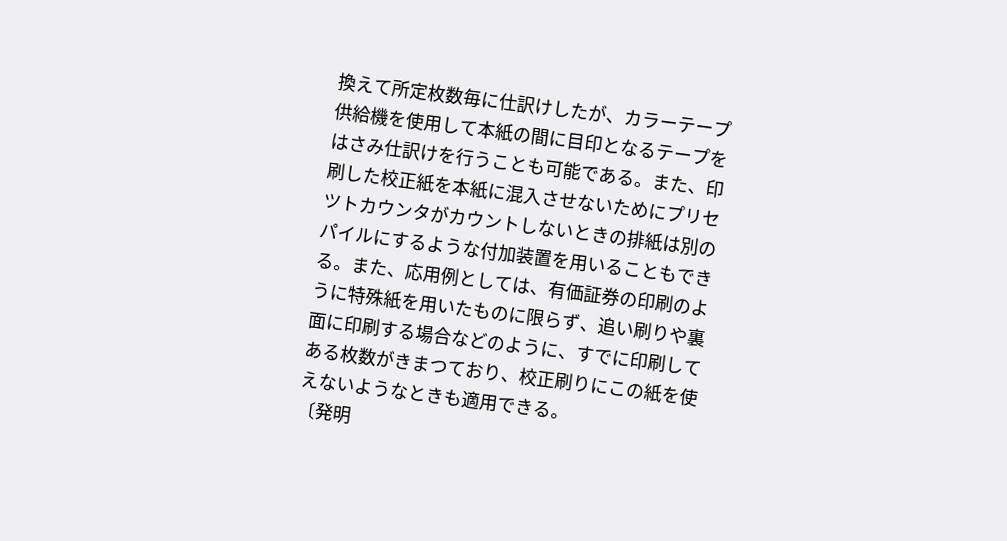換えて所定枚数毎に仕訳けしたが、カラーテープ
供給機を使用して本紙の間に目印となるテープを
はさみ仕訳けを行うことも可能である。また、印
刷した校正紙を本紙に混入させないためにプリセ
ツトカウンタがカウントしないときの排紙は別の
パイルにするような付加装置を用いることもでき
る。また、応用例としては、有価証券の印刷のよ
うに特殊紙を用いたものに限らず、追い刷りや裏
面に印刷する場合などのように、すでに印刷して
ある枚数がきまつており、校正刷りにこの紙を使
えないようなときも適用できる。
〔発明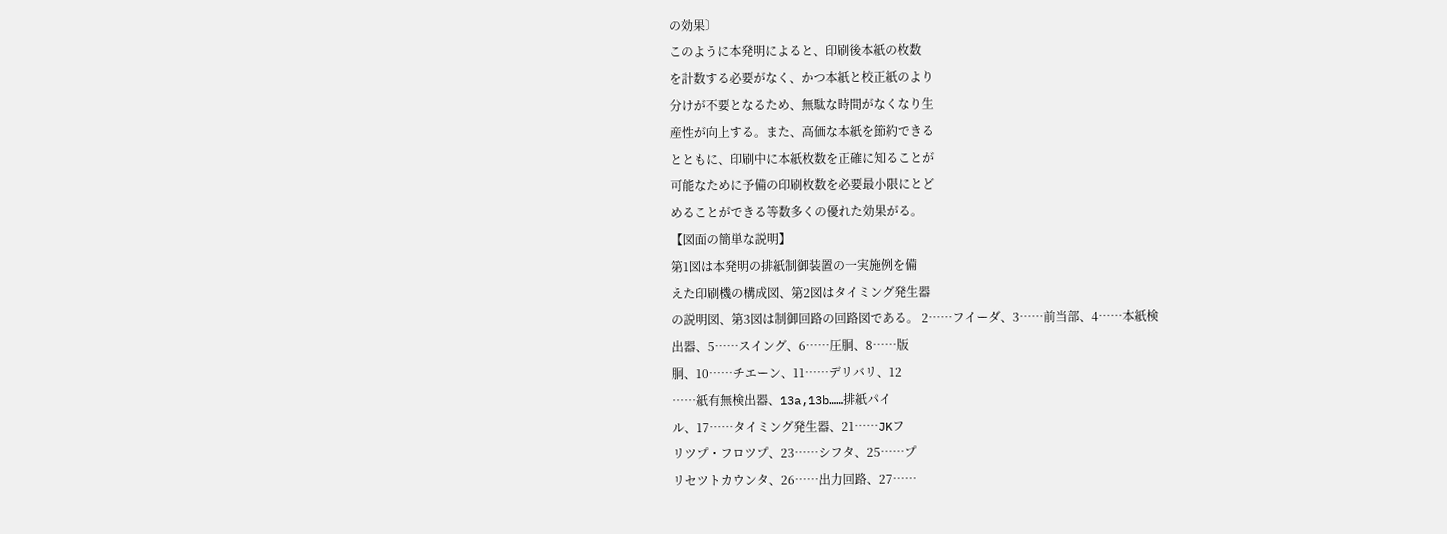の効果〕
このように本発明によると、印刷後本紙の枚数
を計数する必要がなく、かつ本紙と校正紙のより
分けが不要となるため、無駄な時間がなくなり生
産性が向上する。また、高価な本紙を節約できる
とともに、印刷中に本紙枚数を正確に知ることが
可能なために予備の印刷枚数を必要最小限にとど
めることができる等数多くの優れた効果がる。
【図面の簡単な説明】
第1図は本発明の排紙制御装置の一実施例を備
えた印刷機の構成図、第2図はタイミング発生器
の説明図、第3図は制御回路の回路図である。 2……フイーダ、3……前当部、4……本紙検
出器、5……スイング、6……圧胴、8……版
胴、10……チエーン、11……デリバリ、12
……紙有無検出器、13a,13b……排紙パイ
ル、17……タイミング発生器、21……JKフ
リツプ・フロツプ、23……シフタ、25……プ
リセツトカウンタ、26……出力回路、27……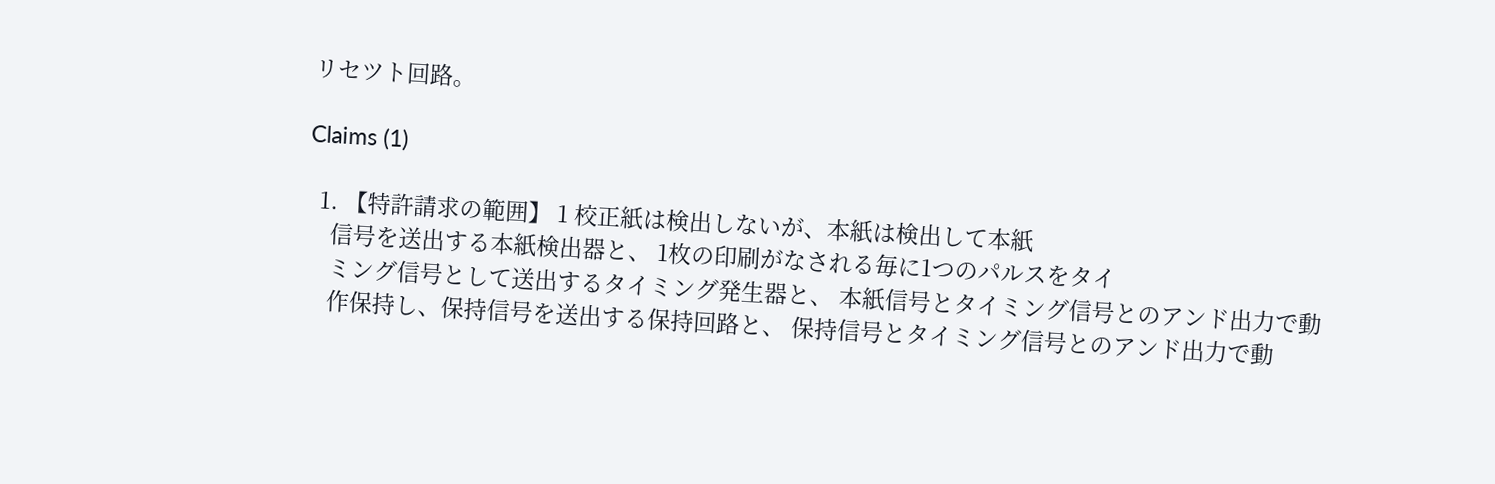リセツト回路。

Claims (1)

  1. 【特許請求の範囲】 1 校正紙は検出しないが、本紙は検出して本紙
    信号を送出する本紙検出器と、 1枚の印刷がなされる毎に1つのパルスをタイ
    ミング信号として送出するタイミング発生器と、 本紙信号とタイミング信号とのアンド出力で動
    作保持し、保持信号を送出する保持回路と、 保持信号とタイミング信号とのアンド出力で動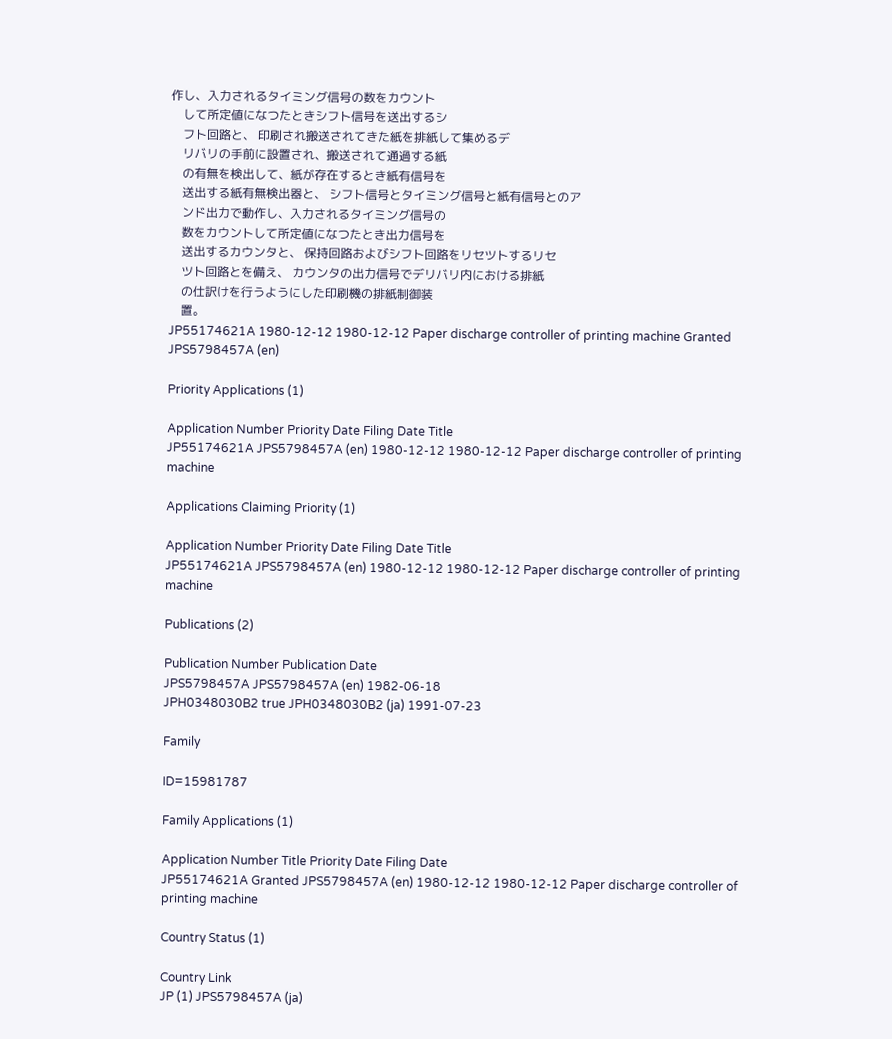作し、入力されるタイミング信号の数をカウント
    して所定値になつたときシフト信号を送出するシ
    フト回路と、 印刷され搬送されてきた紙を排紙して集めるデ
    リバリの手前に設置され、搬送されて通過する紙
    の有無を検出して、紙が存在するとき紙有信号を
    送出する紙有無検出器と、 シフト信号とタイミング信号と紙有信号とのア
    ンド出力で動作し、入力されるタイミング信号の
    数をカウントして所定値になつたとき出力信号を
    送出するカウンタと、 保持回路およびシフト回路をリセツトするリセ
    ツト回路とを備え、 カウンタの出力信号でデリバリ内における排紙
    の仕訳けを行うようにした印刷機の排紙制御装
    置。
JP55174621A 1980-12-12 1980-12-12 Paper discharge controller of printing machine Granted JPS5798457A (en)

Priority Applications (1)

Application Number Priority Date Filing Date Title
JP55174621A JPS5798457A (en) 1980-12-12 1980-12-12 Paper discharge controller of printing machine

Applications Claiming Priority (1)

Application Number Priority Date Filing Date Title
JP55174621A JPS5798457A (en) 1980-12-12 1980-12-12 Paper discharge controller of printing machine

Publications (2)

Publication Number Publication Date
JPS5798457A JPS5798457A (en) 1982-06-18
JPH0348030B2 true JPH0348030B2 (ja) 1991-07-23

Family

ID=15981787

Family Applications (1)

Application Number Title Priority Date Filing Date
JP55174621A Granted JPS5798457A (en) 1980-12-12 1980-12-12 Paper discharge controller of printing machine

Country Status (1)

Country Link
JP (1) JPS5798457A (ja)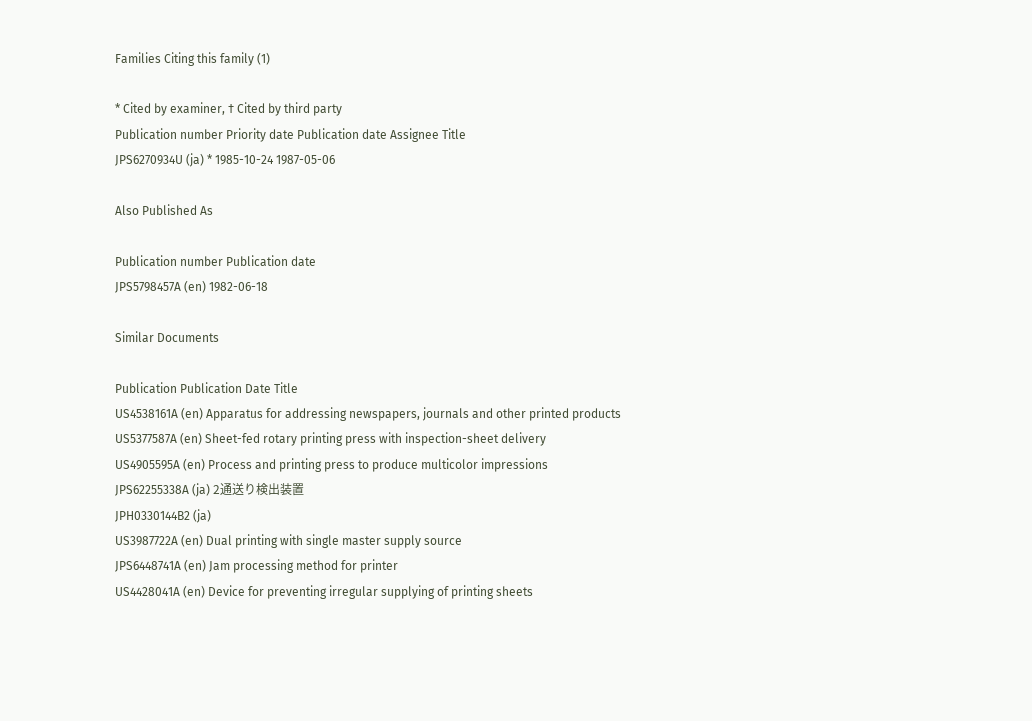Families Citing this family (1)

* Cited by examiner, † Cited by third party
Publication number Priority date Publication date Assignee Title
JPS6270934U (ja) * 1985-10-24 1987-05-06

Also Published As

Publication number Publication date
JPS5798457A (en) 1982-06-18

Similar Documents

Publication Publication Date Title
US4538161A (en) Apparatus for addressing newspapers, journals and other printed products
US5377587A (en) Sheet-fed rotary printing press with inspection-sheet delivery
US4905595A (en) Process and printing press to produce multicolor impressions
JPS62255338A (ja) 2通送り検出装置
JPH0330144B2 (ja)
US3987722A (en) Dual printing with single master supply source
JPS6448741A (en) Jam processing method for printer
US4428041A (en) Device for preventing irregular supplying of printing sheets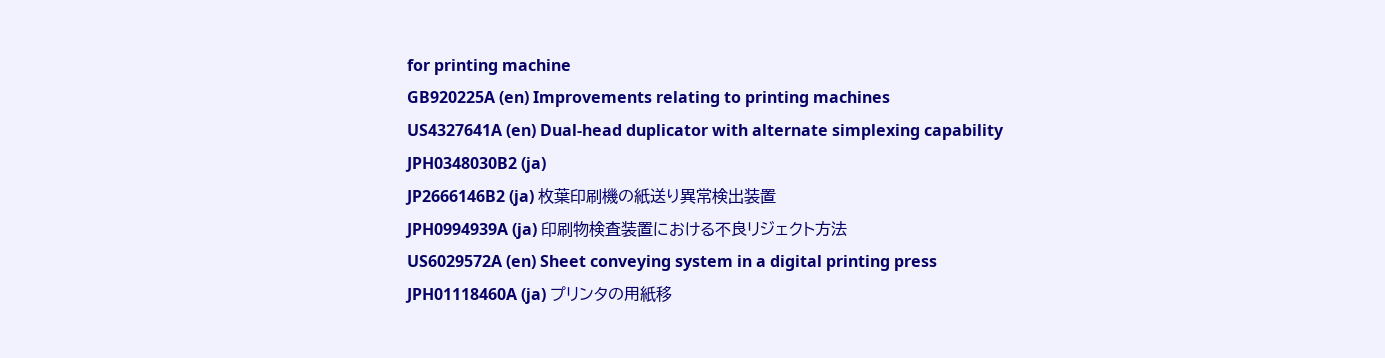for printing machine
GB920225A (en) Improvements relating to printing machines
US4327641A (en) Dual-head duplicator with alternate simplexing capability
JPH0348030B2 (ja)
JP2666146B2 (ja) 枚葉印刷機の紙送り異常検出装置
JPH0994939A (ja) 印刷物検査装置における不良リジェクト方法
US6029572A (en) Sheet conveying system in a digital printing press
JPH01118460A (ja) プリンタの用紙移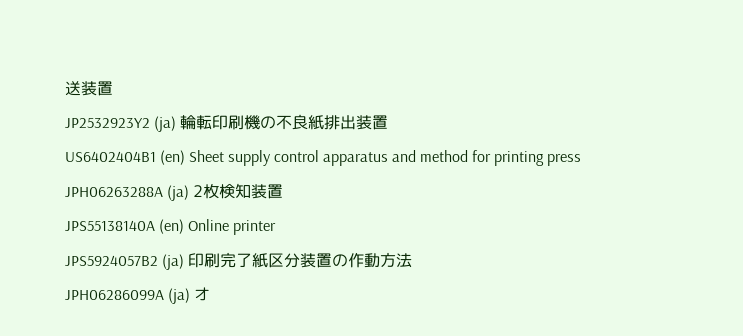送装置
JP2532923Y2 (ja) 輪転印刷機の不良紙排出装置
US6402404B1 (en) Sheet supply control apparatus and method for printing press
JPH06263288A (ja) 2枚検知装置
JPS55138140A (en) Online printer
JPS5924057B2 (ja) 印刷完了紙区分装置の作動方法
JPH06286099A (ja) オ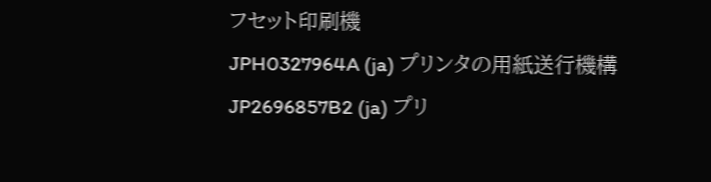フセット印刷機
JPH0327964A (ja) プリンタの用紙送行機構
JP2696857B2 (ja) プリ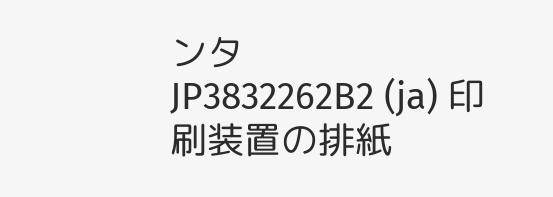ンタ
JP3832262B2 (ja) 印刷装置の排紙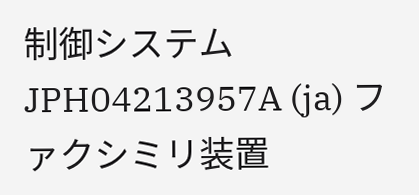制御システム
JPH04213957A (ja) ファクシミリ装置